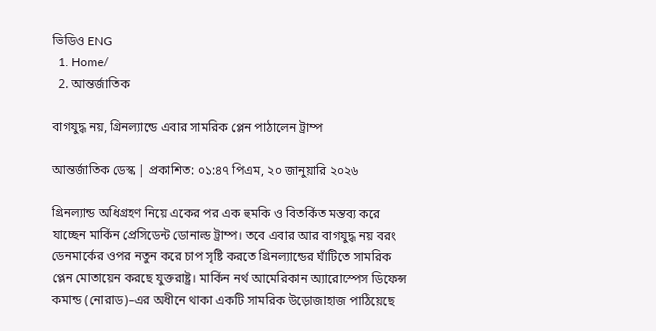ভিডিও ENG
  1. Home/
  2. আন্তর্জাতিক

বাগযুদ্ধ নয়, গ্রিনল্যান্ডে এবার সামরিক প্লেন পাঠালেন ট্রাম্প

আন্তর্জাতিক ডেস্ক | প্রকাশিত: ০১:৪৭ পিএম, ২০ জানুয়ারি ২০২৬

গ্রিনল্যান্ড অধিগ্রহণ নিয়ে একের পর এক হুমকি ও বিতর্কিত মন্তব্য করে যাচ্ছেন মার্কিন প্রেসিডেন্ট ডোনাল্ড ট্রাম্প। তবে এবার আর বাগযুদ্ধ নয় বরং ডেনমার্কের ওপর নতুন করে চাপ সৃষ্টি করতে গ্রিনল্যান্ডের ঘাঁটিতে সামরিক প্লেন মোতায়েন করছে যুক্তরাষ্ট্র। মার্কিন নর্থ আমেরিকান অ্যারোস্পেস ডিফেন্স কমান্ড (নোরাড)–এর অধীনে থাকা একটি সামরিক উড়োজাহাজ পাঠিয়েছে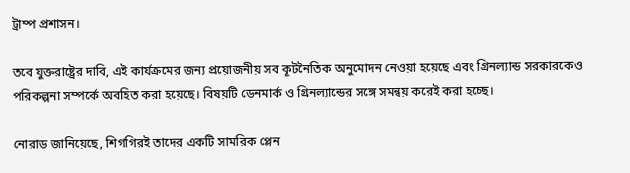ট্রাম্প প্রশাসন।

তবে যুক্তরাষ্ট্রের দাবি, এই কার্যক্রমের জন্য প্রয়োজনীয় সব কূটনৈতিক অনুমোদন নেওয়া হয়েছে এবং গ্রিনল্যান্ড সরকারকেও পরিকল্পনা সম্পর্কে অবহিত করা হয়েছে। বিষয়টি ডেনমার্ক ও গ্রিনল্যান্ডের সঙ্গে সমন্বয় করেই করা হচ্ছে।

নোরাড জানিয়েছে, শিগগিরই তাদের একটি সামরিক প্লেন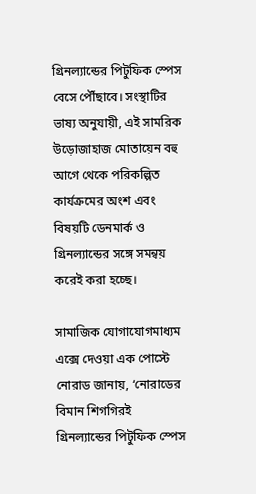গ্রিনল্যান্ডের পিটুফিক স্পেস বেসে পৌঁছাবে। সংস্থাটির ভাষ্য অনুযায়ী, এই সামরিক উড়োজাহাজ মোতায়েন বহু আগে থেকে পরিকল্পিত কার্যক্রমের অংশ এবং বিষয়টি ডেনমার্ক ও গ্রিনল্যান্ডের সঙ্গে সমন্বয় করেই করা হচ্ছে।

সামাজিক যোগাযোগমাধ্যম এক্সে দেওয়া এক পোস্টে নোরাড জানায়, ‘নোরাডের বিমান শিগগিরই গ্রিনল্যান্ডের পিটুফিক স্পেস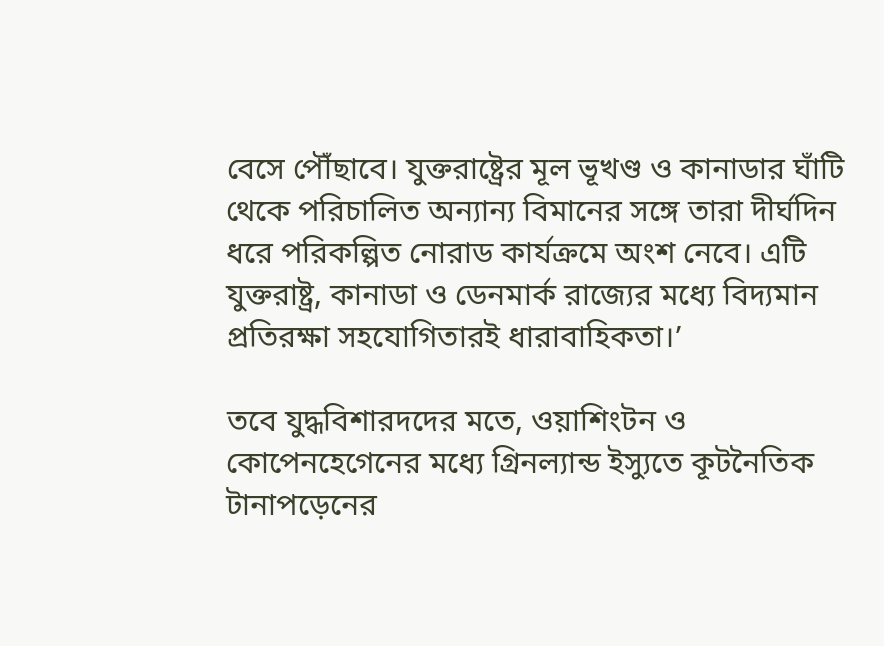বেসে পৌঁছাবে। যুক্তরাষ্ট্রের মূল ভূখণ্ড ও কানাডার ঘাঁটি থেকে পরিচালিত অন্যান্য বিমানের সঙ্গে তারা দীর্ঘদিন ধরে পরিকল্পিত নোরাড কার্যক্রমে অংশ নেবে। এটি যুক্তরাষ্ট্র, কানাডা ও ডেনমার্ক রাজ্যের মধ্যে বিদ্যমান প্রতিরক্ষা সহযোগিতারই ধারাবাহিকতা।’

তবে যুদ্ধবিশারদদের মতে, ওয়াশিংটন ও কোপেনহেগেনের মধ্যে গ্রিনল্যান্ড ইস্যুতে কূটনৈতিক টানাপড়েনের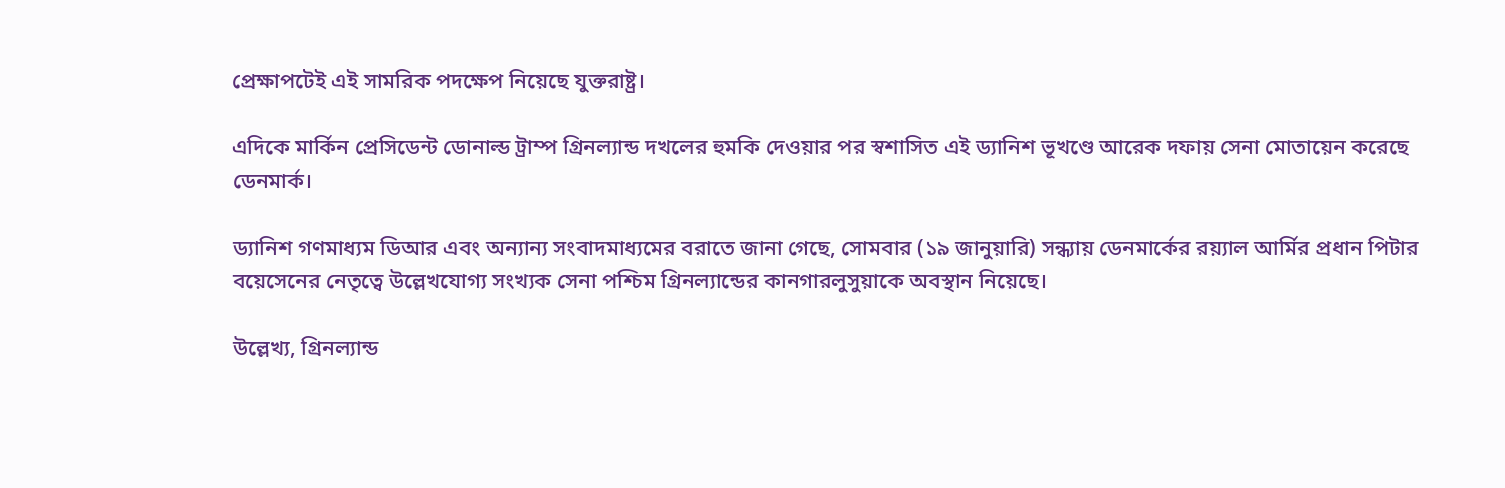প্রেক্ষাপটেই এই সামরিক পদক্ষেপ নিয়েছে যুক্তরাষ্ট্র।

এদিকে মার্কিন প্রেসিডেন্ট ডোনাল্ড ট্রাম্প গ্রিনল্যান্ড দখলের হুমকি দেওয়ার পর স্বশাসিত এই ড্যানিশ ভূখণ্ডে আরেক দফায় সেনা মোতায়েন করেছে ডেনমার্ক।

ড্যানিশ গণমাধ্যম ডিআর এবং অন্যান্য সংবাদমাধ্যমের বরাতে জানা গেছে, সোমবার (১৯ জানুয়ারি) সন্ধ্যায় ডেনমার্কের রয়্যাল আর্মির প্রধান পিটার বয়েসেনের নেতৃত্বে উল্লেখযোগ্য সংখ্যক সেনা পশ্চিম গ্রিনল্যান্ডের কানগারলুসুয়াকে অবস্থান নিয়েছে।

উল্লেখ্য, গ্রিনল্যান্ড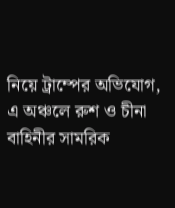নিয়ে ট্রাম্পের অভিযোগ, এ অঞ্চলে রুশ ও চীনা বাহিনীর সামরিক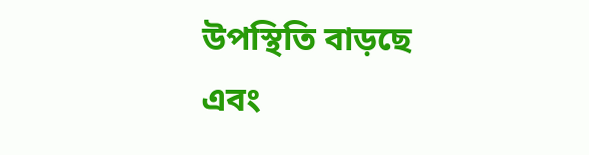উপস্থিতি বাড়ছে এবং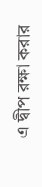এ দ্বীপ রক্ষা করার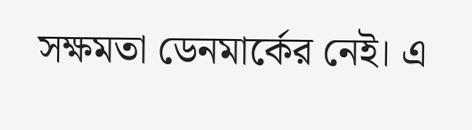সক্ষমতা ডেনমার্কের নেই। এ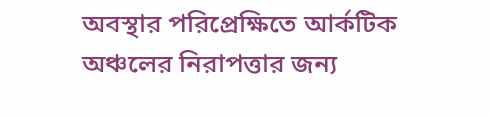অবস্থার পরিপ্রেক্ষিতে আর্কটিক অঞ্চলের নিরাপত্তার জন্য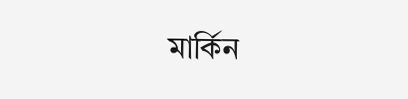মার্কিন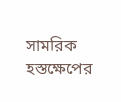সামরিক হস্তক্ষেপের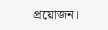প্রয়োজন।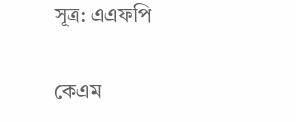সূত্র: এএফপি

কেএম